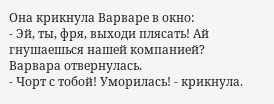Она крикнула Варваре в окно:
- Эй, ты, фря, выходи плясать! Ай гнушаешься нашей компанией?
Варвара отвернулась.
- Чорт с тобой! Уморилась! - крикнула.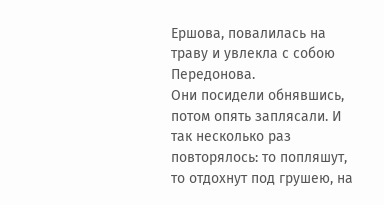Ершова, повалилась на траву и увлекла с собою Передонова.
Они посидели обнявшись, потом опять заплясали. И так несколько раз повторялось: то попляшут, то отдохнут под грушею, на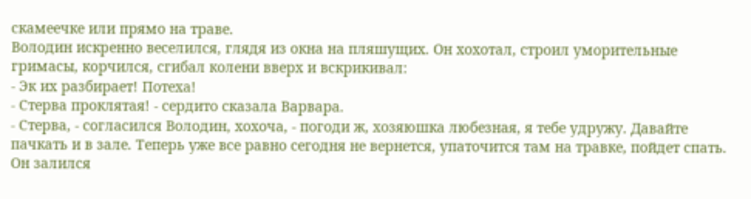скамеечке или прямо на траве.
Володин искpенно веселился, глядя из окна на пляшущих. Он хохотал, строил уморительные гримасы, корчился, сгибал колени вверх и вскрикивал:
- Эк их разбирает! Потеха!
- Стерва проклятая! - сердито сказала Варвара.
- Стерва, - согласился Володин, хохоча, - погоди ж, хозяюшка любезная, я тебе удружу. Давайте пачкать и в зале. Теперь уже все равно сегодня не вернется, упаточится там на травке, пойдет спать.
Он залился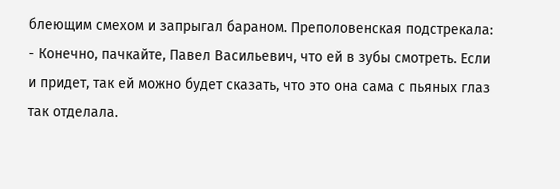блеющим смехом и запрыгал бараном. Преполовенская подстрекала:
- Конечно, пачкайте, Павел Васильевич, что ей в зубы смотреть. Если и придет, так ей можно будет сказать, что это она сама с пьяных глаз так отделала.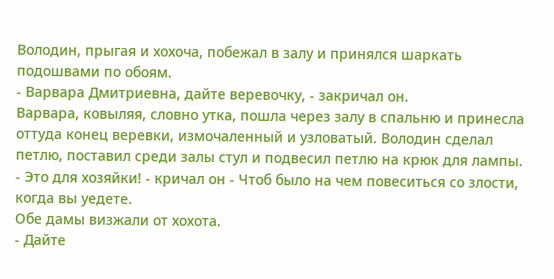Володин, прыгая и хохоча, побежал в залу и принялся шаркать подошвами по обоям.
- Варвара Дмитриевна, дайте веревочку, - закричал он.
Варвара, ковыляя, словно утка, пошла через залу в спальню и принесла оттуда конец веревки, измочаленный и узловатый. Володин сделал петлю, поставил среди залы стул и подвесил петлю на крюк для лампы.
- Это для хозяйки! - кричал он - Чтоб было на чем повеситься со злости, когда вы уедете.
Обе дамы визжали от хохота.
- Дайте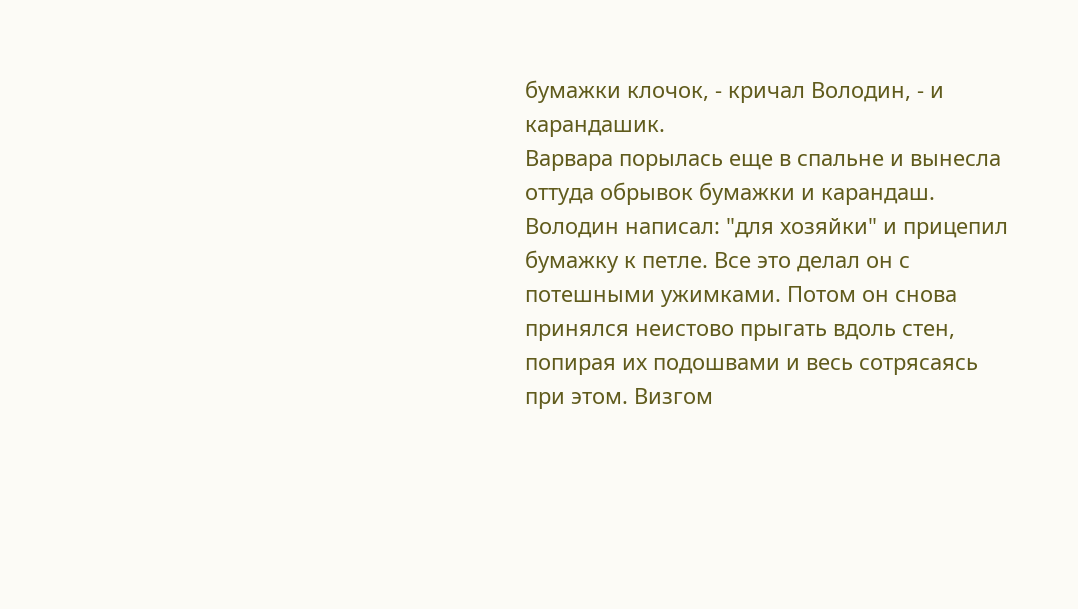бумажки клочок, - кричал Володин, - и карандашик.
Варвара порылась еще в спальне и вынесла оттуда обрывок бумажки и карандаш. Володин написал: "для хозяйки" и прицепил бумажку к петле. Все это делал он с потешными ужимками. Потом он снова принялся неистово прыгать вдоль стен, попирая их подошвами и весь сотрясаясь при этом. Визгом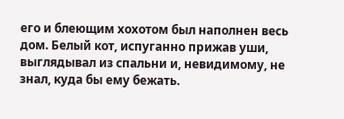его и блеющим хохотом был наполнен весь дом. Белый кот, испуганно прижав уши, выглядывал из спальни и, невидимому, не знал, куда бы ему бежать.